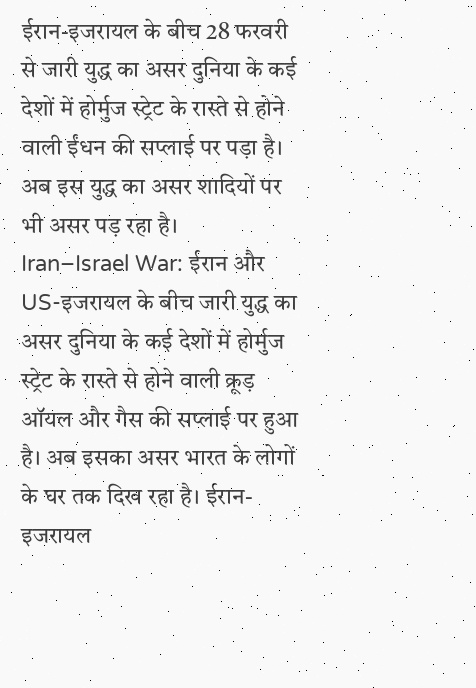ईरान-इजरायल के बीच 28 फरवरी से जारी युद्ध का असर दुनिया के कई देशों में होर्मुज स्ट्रेट के रास्ते से होने वाली ईंधन की सप्लाई पर पड़ा है। अब इस युद्ध का असर शादियों पर भी असर पड़ रहा है।
Iran–Israel War: ईरान और US-इजरायल के बीच जारी युद्ध का असर दुनिया के कई देशों में होर्मुज स्ट्रेट के रास्ते से होने वाली क्रूड़ ऑयल और गैस की सप्लाई पर हुआ है। अब इसका असर भारत के लोगों के घर तक दिख रहा है। ईरान-इजरायल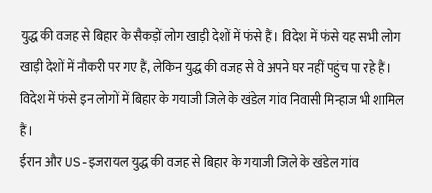युद्ध की वजह से बिहार के सैकड़ों लोग खाड़ी देशों में फंसे हैं। विदेश में फंसे यह सभी लोग खाड़ी देशों में नौकरी पर गए हैं, लेकिन युद्ध की वजह से वे अपने घर नहीं पहुंच पा रहे हैं। विदेश में फंसे इन लोगों में बिहार के गयाजी जिले के खंडेल गांव निवासी मिन्हाज भी शामिल हैं।
ईरान और US-इजरायल युद्ध की वजह से बिहार के गयाजी जिले के खंडेल गांव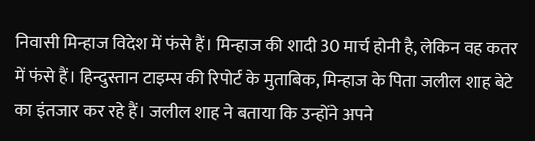निवासी मिन्हाज विदेश में फंसे हैं। मिन्हाज की शादी 30 मार्च होनी है, लेकिन वह कतर में फंसे हैं। हिन्दुस्तान टाइम्स की रिपोर्ट के मुताबिक, मिन्हाज के पिता जलील शाह बेटे का इंतजार कर रहे हैं। जलील शाह ने बताया कि उन्होंने अपने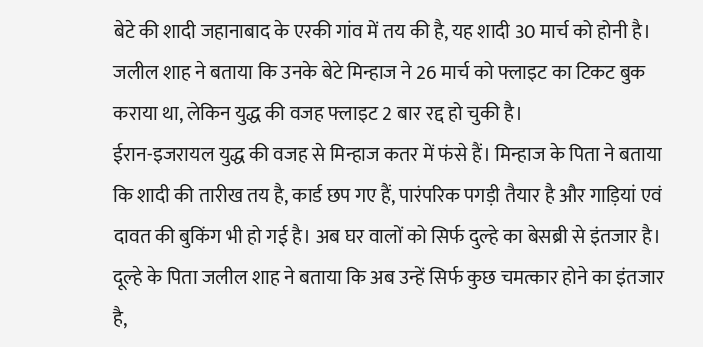बेटे की शादी जहानाबाद के एरकी गांव में तय की है, यह शादी 30 मार्च को होनी है। जलील शाह ने बताया कि उनके बेटे मिन्हाज ने 26 मार्च को फ्लाइट का टिकट बुक कराया था, लेकिन युद्ध की वजह फ्लाइट 2 बार रद्द हो चुकी है।
ईरान-इजरायल युद्ध की वजह से मिन्हाज कतर में फंसे हैं। मिन्हाज के पिता ने बताया कि शादी की तारीख तय है, कार्ड छप गए हैं, पारंपरिक पगड़ी तैयार है और गाड़ियां एवं दावत की बुकिंग भी हो गई है। अब घर वालों को सिर्फ दुल्हे का बेसब्री से इंतजार है। दूल्हे के पिता जलील शाह ने बताया कि अब उन्हें सिर्फ कुछ चमत्कार होने का इंतजार है,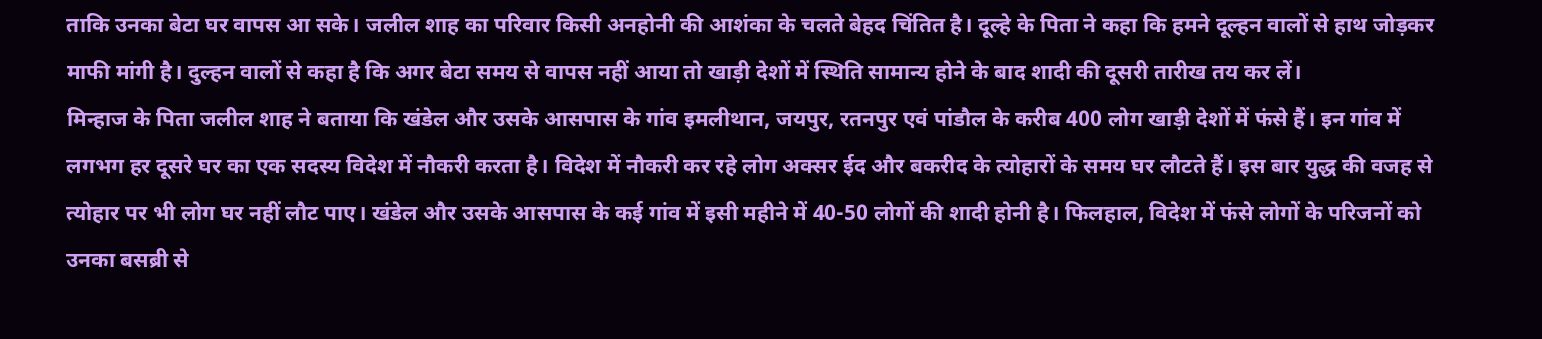ताकि उनका बेटा घर वापस आ सके। जलील शाह का परिवार किसी अनहोनी की आशंका के चलते बेहद चिंतित है। दूल्हे के पिता ने कहा कि हमने दूल्हन वालों से हाथ जोड़कर माफी मांगी है। दुल्हन वालों से कहा है कि अगर बेटा समय से वापस नहीं आया तो खाड़ी देशों में स्थिति सामान्य होने के बाद शादी की दूसरी तारीख तय कर लें।
मिन्हाज के पिता जलील शाह ने बताया कि खंडेल और उसके आसपास के गांव इमलीथान, जयपुर, रतनपुर एवं पांडौल के करीब 400 लोग खाड़ी देशों में फंसे हैं। इन गांव में लगभग हर दूसरे घर का एक सदस्य विदेश में नौकरी करता है। विदेश में नौकरी कर रहे लोग अक्सर ईद और बकरीद के त्योहारों के समय घर लौटते हैं। इस बार युद्ध की वजह से त्योहार पर भी लोग घर नहीं लौट पाए। खंडेल और उसके आसपास के कई गांव में इसी महीने में 40-50 लोगों की शादी होनी है। फिलहाल, विदेश में फंसे लोगों के परिजनों को उनका बसब्री से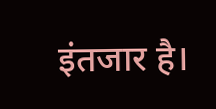इंतजार है।